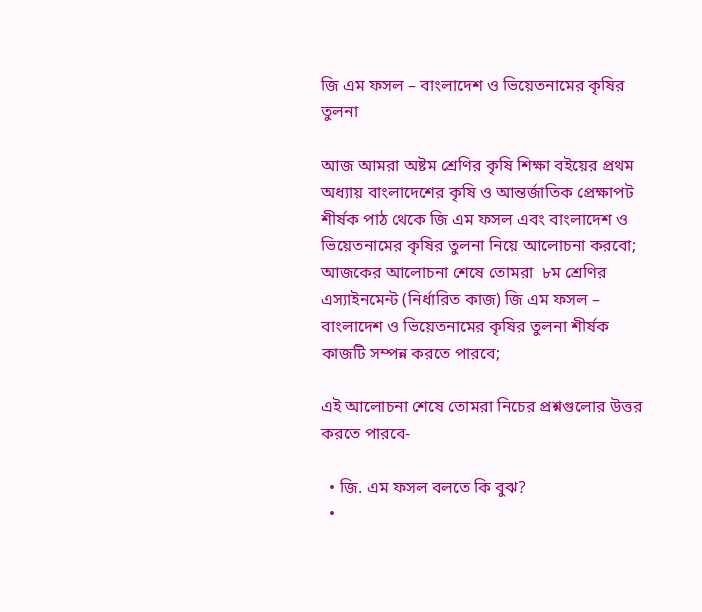জি এম ফসল – বাংলাদেশ ও ভিয়েতনামের কৃষির তুলনা

আজ আমরা অষ্টম শ্রেণির কৃষি শিক্ষা বইয়ের প্রথম অধ্যায় বাংলাদেশের কৃষি ও আন্তর্জাতিক প্রেক্ষাপট শীর্ষক পাঠ থেকে জি এম ফসল এবং বাংলাদেশ ও ভিয়েতনামের কৃষির তুলনা নিয়ে আলোচনা করবো; আজকের আলোচনা শেষে তোমরা  ৮ম শ্রেণির এস্যাইনমেন্ট (নির্ধারিত কাজ) জি এম ফসল – বাংলাদেশ ও ভিয়েতনামের কৃষির তুলনা শীর্ষক কাজটি সম্পন্ন করতে পারবে;

এই আলোচনা শেষে তোমরা নিচের প্রশ্নগুলোর উত্তর করতে পারবে-

  • জি. এম ফসল বলতে কি বুঝ?
  •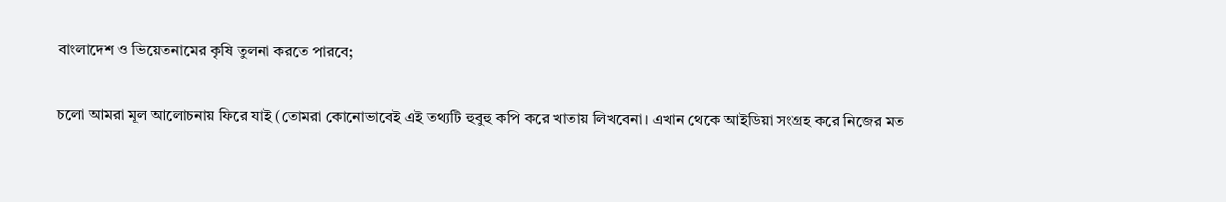বাংলাদেশ ও ভিয়েতনামের কৃষি তুলনা করতে পারবে;

চলো আমরা মূল আলোচনায় ফিরে যাই (তোমরা কোনোভাবেই এই তথ্যটি হুবুহু কপি করে খাতায় লিখবেনা। এখান থেকে আইডিয়া সংগ্রহ করে নিজের মত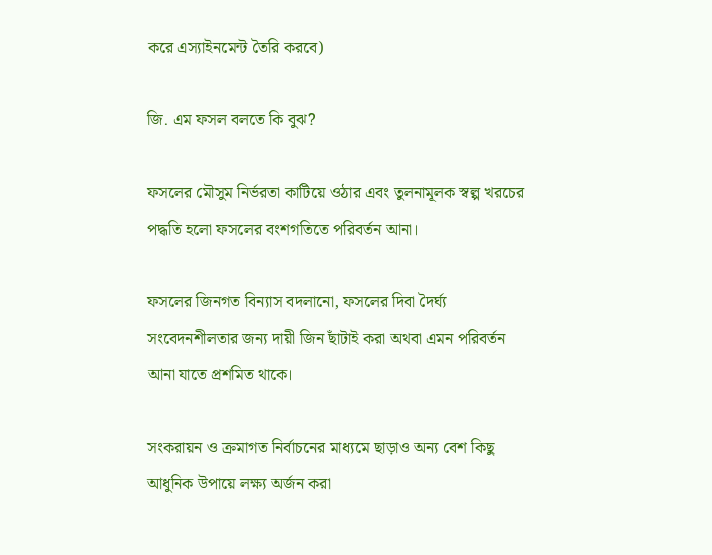করে এস্যাইনমেন্ট তৈরি করবে)

জি. এম ফসল বলতে কি বুঝ?

ফসলের মৌসুম নির্ভরতা কাটিয়ে ওঠার এবং তুলনামূলক স্বল্প খরচের পদ্ধতি হলো ফসলের বংশগতিতে পরিবর্তন আনা।

ফসলের জিনগত বিন্যাস বদলানো, ফসলের দিবা দৈর্ঘ্য সংবেদনশীলতার জন্য দায়ী জিন ছাঁটাই করা অথবা এমন পরিবর্তন আনা যাতে প্রশমিত থাকে। ‌

সংকরায়ন ও ক্রমাগত নির্বাচনের মাধ্যমে ছাড়াও অন্য বেশ কিছু আধুনিক উপায়ে লক্ষ্য অর্জন করা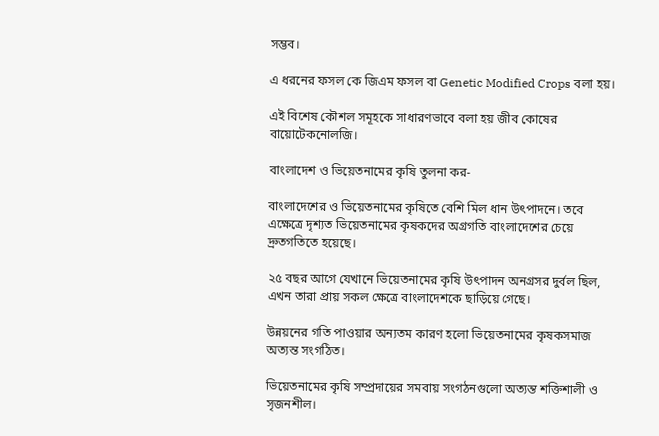সম্ভব। ‌

এ ধরনের ফসল কে জিএম ফসল বা Genetic Modified Crops বলা হয়। ‌

এই বিশেষ কৌশল সমূহকে সাধারণভাবে বলা হয় জীব কোষের বায়োটেকনোলজি।

বাংলাদেশ ও ভিয়েতনামের কৃষি তুলনা কর-

বাংলাদেশের ও ভিয়েতনামের কৃষিতে বেশি মিল ধান উৎপাদনে। তবে এক্ষেত্রে দৃশ্যত ভিয়েতনামের কৃষকদের অগ্রগতি বাংলাদেশের চেয়ে দ্রুতগতিতে হয়েছে।

২৫ বছর আগে যেখানে ভিয়েতনামের কৃষি উৎপাদন অনগ্রসর দুর্বল ছিল, এখন তারা প্রায় সকল ক্ষেত্রে বাংলাদেশকে ছাড়িয়ে গেছে।

উন্নয়নের গতি পাওয়ার অন্যতম কারণ হলো ভিয়েতনামের কৃষকসমাজ অত্যন্ত সংগঠিত।

ভিয়েতনামের কৃষি সম্প্রদায়ের সমবায় সংগঠনগুলো অত্যন্ত শক্তিশালী ও সৃজনশীল।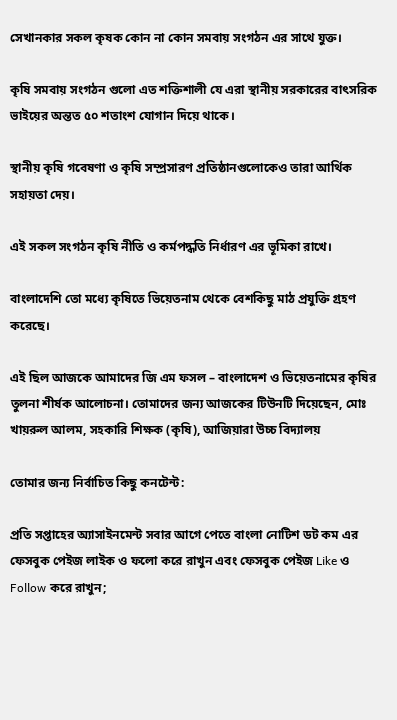সেখানকার সকল কৃষক কোন না কোন সমবায় সংগঠন এর সাথে যুক্ত।

কৃষি সমবায় সংগঠন গুলো এত শক্তিশালী যে এরা স্থানীয় সরকারের বাৎসরিক ভাইয়ের অন্তত ৫০ শতাংশ যোগান দিয়ে থাকে।

স্থানীয় কৃষি গবেষণা ও কৃষি সম্প্রসারণ প্রতিষ্ঠানগুলোকেও তারা আর্থিক সহায়তা দেয়।

এই সকল সংগঠন কৃষি নীতি ও কর্মপদ্ধতি নির্ধারণ এর ভূমিকা রাখে। ‌

বাংলাদেশি তো মধ্যে কৃষিতে ভিয়েতনাম থেকে বেশকিছু মাঠ প্রযুক্তি গ্রহণ করেছে। ‌

এই ছিল আজকে আমাদের জি এম ফসল – বাংলাদেশ ও ভিয়েতনামের কৃষির তুলনা শীর্ষক আলোচনা। তোমাদের জন্য আজকের টিউনটি দিয়েছেন, মোঃ খায়রুল আলম, সহকারি শিক্ষক (কৃষি), আজিয়ারা উচ্চ বিদ্যালয়

তোমার জন্য নির্বাচিত কিছু কনটেন্ট:

প্রতি সপ্তাহের অ্যাসাইনমেন্ট সবার আগে পেতে বাংলা নোটিশ ডট কম এর ফেসবুক পেইজ লাইক ও ফলো করে রাখুন এবং ফেসবুক পেইজ Like ও Follow করে রাখুন;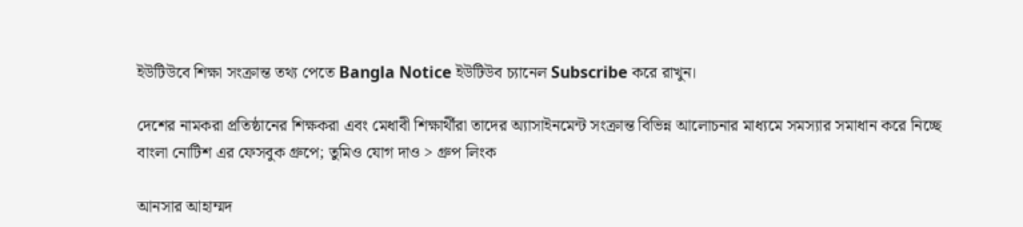ইউটিউবে শিক্ষা সংক্রান্ত তথ্য পেতে Bangla Notice ইউটিউব চ্যানেল Subscribe করে রাখুন।

দেশের নামকরা প্রতিষ্ঠানের শিক্ষকরা এবং মেধাবী শিক্ষার্থীরা তাদের অ্যাসাইনমেন্ট সংক্রান্ত বিভিন্ন আলোচনার মাধ্যমে সমস্যার সমাধান করে নিচ্ছে বাংলা নোটিশ এর ফেসবুক গ্রুপে; তুমিও যোগ দাও > গ্রুপ লিংক

আনসার আহাম্মদ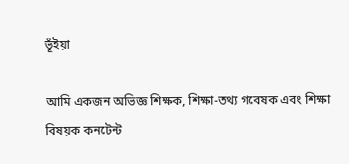ভূঁইয়া

আমি একজন অভিজ্ঞ শিক্ষক, শিক্ষা-তথ্য গবেষক এবং শিক্ষা বিষয়ক কনটেন্ট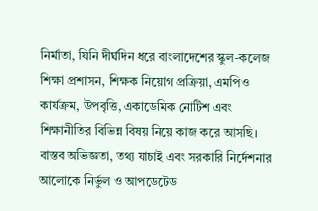নির্মাতা, যিনি দীর্ঘদিন ধরে বাংলাদেশের স্কুল-কলেজ শিক্ষা প্রশাসন, শিক্ষক নিয়োগ প্রক্রিয়া, এমপিও কার্যক্রম, উপবৃত্তি, একাডেমিক নোটিশ এবং শিক্ষানীতির বিভিন্ন বিষয় নিয়ে কাজ করে আসছি। বাস্তব অভিজ্ঞতা, তথ্য যাচাই এবং সরকারি নির্দেশনার আলোকে নির্ভুল ও আপডেটেড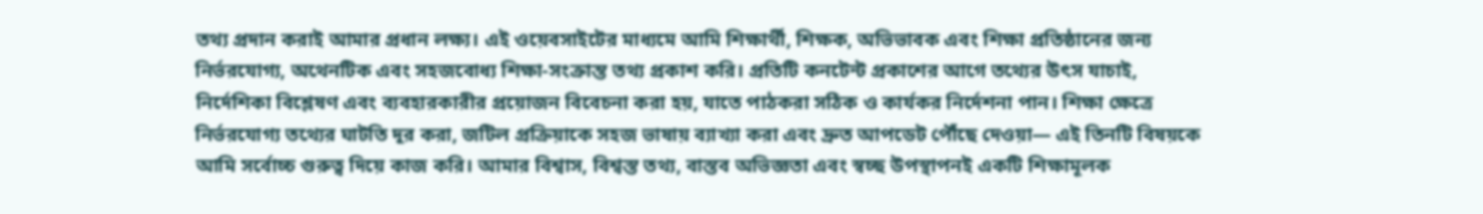তথ্য প্রদান করাই আমার প্রধান লক্ষ্য। এই ওয়েবসাইটের মাধ্যমে আমি শিক্ষার্থী, শিক্ষক, অভিভাবক এবং শিক্ষা প্রতিষ্ঠানের জন্য নির্ভরযোগ্য, অথেনটিক এবং সহজবোধ্য শিক্ষা-সংক্রান্ত তথ্য প্রকাশ করি। প্রতিটি কনটেন্ট প্রকাশের আগে তথ্যের উৎস যাচাই, নির্দেশিকা বিশ্লেষণ এবং ব্যবহারকারীর প্রয়োজন বিবেচনা করা হয়, যাতে পাঠকরা সঠিক ও কার্যকর নির্দেশনা পান। শিক্ষা ক্ষেত্রে নির্ভরযোগ্য তথ্যের ঘাটতি দূর করা, জটিল প্রক্রিয়াকে সহজ ভাষায় ব্যাখ্যা করা এবং দ্রুত আপডেট পৌঁছে দেওয়া— এই তিনটি বিষয়কে আমি সর্বোচ্চ গুরুত্ব দিয়ে কাজ করি। আমার বিশ্বাস, বিশ্বস্ত তথ্য, বাস্তব অভিজ্ঞতা এবং স্বচ্ছ উপস্থাপনই একটি শিক্ষামূলক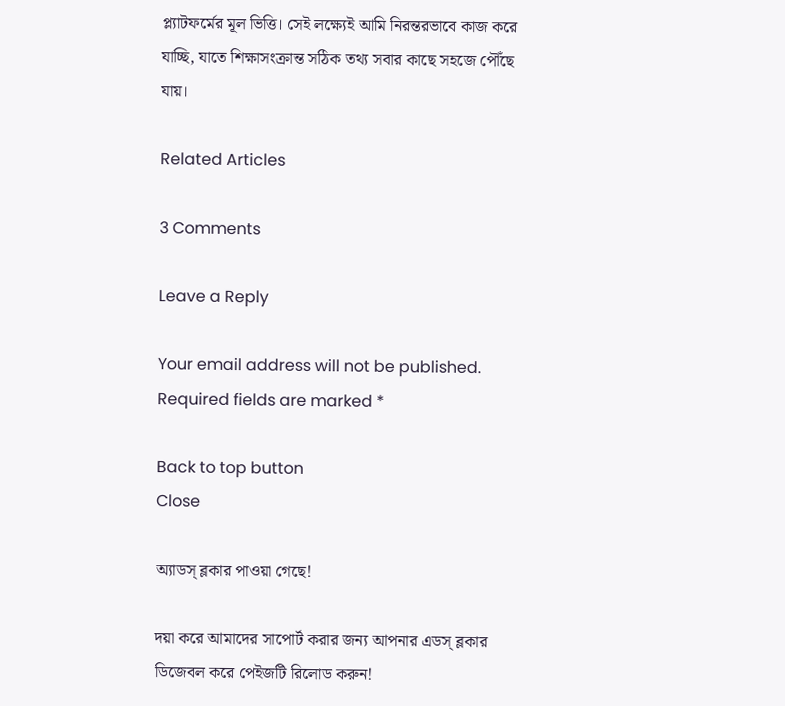প্ল্যাটফর্মের মূল ভিত্তি। সেই লক্ষ্যেই আমি নিরন্তরভাবে কাজ করে যাচ্ছি, যাতে শিক্ষাসংক্রান্ত সঠিক তথ্য সবার কাছে সহজে পৌঁছে যায়।

Related Articles

3 Comments

Leave a Reply

Your email address will not be published. Required fields are marked *

Back to top button
Close

অ্যাডস্ ব্লকার পাওয়া গেছে!

দয়া করে আমাদের সাপোর্ট করার জন্য আপনার এডস্ ব্লকার ডিজেবল করে পেইজটি রিলোড করুন!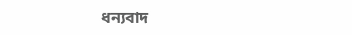ধন্যবাদ